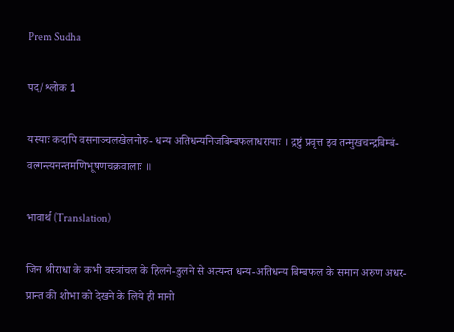Prem Sudha

पद/श्लोक 1

यस्याः कदापि वसनाञ्चलखेलनोरु- धन्य अतिधन्यनिजबिम्बफलाधरायाः । द्रष्टुं प्रवृत्त इव तन्मुखचन्द्रबिम्बं- वल्गन्त्यनन्तमणिभूषणचक्रवालाः ॥

भावार्थ (Translation)

जिन श्रीराधा के कभी वस्त्रांचल के हिलने-डुलने से अत्यन्त धन्य-अतिधन्य बिम्बफल के समान अरुण अधर-प्रान्त की शोभा को देखने के लिये ही मानो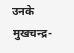उनके मुखचन्द्र-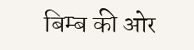बिम्ब की ओर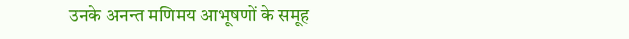उनके अनन्त मणिमय आभूषणों के समूह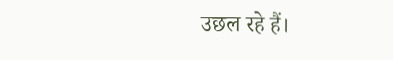उछल रहे हैं।